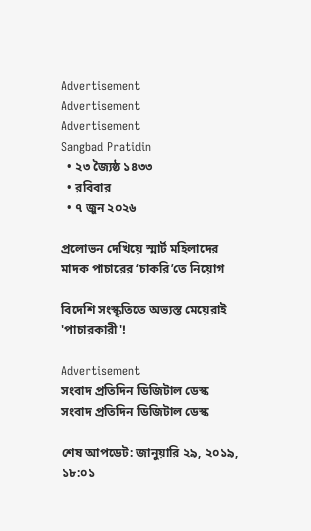Advertisement
Advertisement
Advertisement
Sangbad Pratidin
  • ২৩ জ্যৈষ্ঠ ১৪৩৩
  • রবিবার
  • ৭ জুন ২০২৬

প্রলোভন দেখিয়ে স্মার্ট মহিলাদের মাদক পাচারের ‘চাকরি’তে নিয়োগ

বিদেশি সংস্কৃতিতে অভ্যস্ত মেয়েরাই 'পাচারকারী'!

Advertisement
সংবাদ প্রতিদিন ডিজিটাল ডেস্ক
সংবাদ প্রতিদিন ডিজিটাল ডেস্ক

শেষ আপডেট: জানুয়ারি ২৯, ২০১৯, ১৮:০১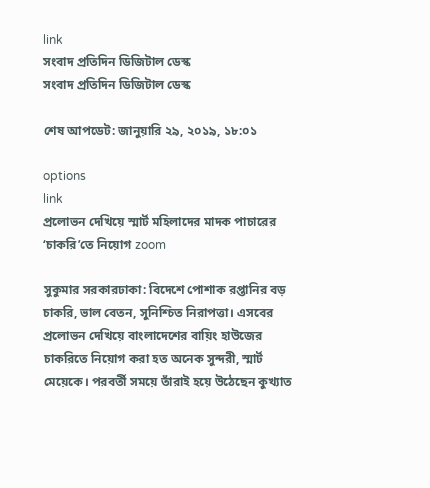link
সংবাদ প্রতিদিন ডিজিটাল ডেস্ক
সংবাদ প্রতিদিন ডিজিটাল ডেস্ক

শেষ আপডেট: জানুয়ারি ২৯, ২০১৯, ১৮:০১

options
link
প্রলোভন দেখিয়ে স্মার্ট মহিলাদের মাদক পাচারের ‘চাকরি’তে নিয়োগ zoom

সুকুমার সরকারঢাকা: বিদেশে পোশাক রপ্তানির বড় চাকরি, ভাল বেতন, সুনিশ্চিত নিরাপত্তা। এসবের প্রলোভন দেখিয়ে বাংলাদেশের বায়িং হাউজের চাকরিতে নিয়োগ করা হত অনেক সুন্দরী, স্মার্ট মেয়েকে। পরবর্তী সময়ে তাঁরাই হয়ে উঠেছেন কুখ্যাত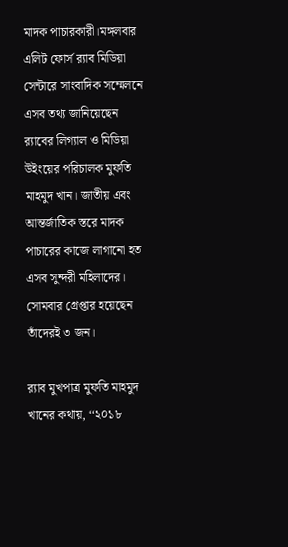মাদক পাচারকারী।মঙ্গলবার এলিট ফোর্স র‌্যাব মিডিয়া সেন্টারে সাংবাদিক সম্মেলনে এসব তথ্য জানিয়েছেন র‌্যাবের লিগ্যাল ও মিডিয়া উইংয়ের পরিচালক মুফতি মাহমুদ খান। জাতীয় এবং আন্তর্জাতিক স্তরে মাদক পাচারের কাজে লাগানো হত এসব সুন্দরী মহিলাদের। সোমবার গ্রেপ্তার হয়েছেন তাঁদেরই ৩ জন।

র‌্যাব মুখপাত্র মুফতি মাহমুদ খানের কথায়, ‘‘২০১৮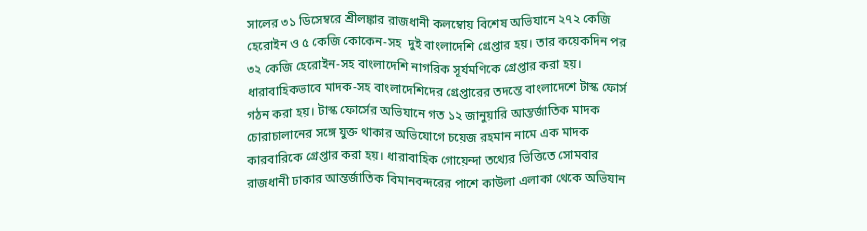সালের ৩১ ডিসেম্বরে শ্রীলঙ্কার রাজধানী কলম্বোয় বিশেষ অভিযানে ২৭২ কেজি হেরোইন ও ৫ কেজি কোকেন-সহ  দুই বাংলাদেশি গ্রেপ্তার হয়। তার কয়েকদিন পর ৩২ কেজি হেরোইন-সহ বাংলাদেশি নাগরিক সূর্যমণিকে গ্রেপ্তার করা হয়। ধারাবাহিকভাবে মাদক-সহ বাংলাদেশিদের গ্রেপ্তারের তদন্তে বাংলাদেশে টাস্ক ফোর্স গঠন করা হয়। টাস্ক ফোর্সের অভিযানে গত ১২ জানুয়ারি আন্তর্জাতিক মাদক চোরাচালানের সঙ্গে যুক্ত থাকার অভিযোগে চয়েজ রহমান নামে এক মাদক কারবারিকে গ্রেপ্তার করা হয়। ধারাবাহিক গোয়েন্দা তথ্যের ভিত্তিতে সোমবার রাজধানী ঢাকার আন্তর্জাতিক বিমানবন্দরের পাশে কাউলা এলাকা থেকে অভিযান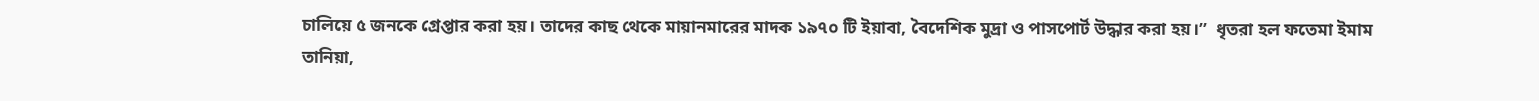চালিয়ে ৫ জনকে গ্রেপ্তার করা হয়। তাদের কাছ থেকে মায়ানমারের মাদক ১৯৭০ টি ইয়াবা, বৈদেশিক মুদ্রা ও পাসপোর্ট উদ্ধার করা হয়।’’  ধৃতরা হল ফতেমা ইমাম তানিয়া,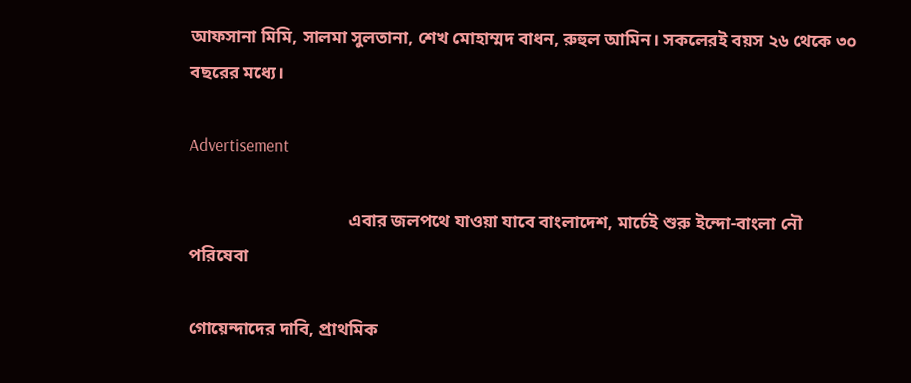আফসানা মিমি, সালমা সুলতানা, শেখ মোহাম্মদ বাধন, রুহুল আমিন। সকলেরই বয়স ২৬ থেকে ৩০ বছরের মধ্যে।

Advertisement

                                    এবার জলপথে যাওয়া যাবে বাংলাদেশ, মার্চেই শুরু ইন্দো-বাংলা নৌ পরিষেবা

গোয়েন্দাদের দাবি, প্রাথমিক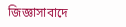জিজ্ঞাসাবাদে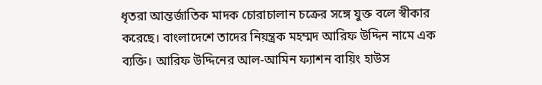ধৃতরা আন্তর্জাতিক মাদক চোরাচালান চক্রের সঙ্গে যুক্ত বলে স্বীকার করেছে। বাংলাদেশে তাদের নিয়ন্ত্রক মহম্মদ আরিফ উদ্দিন নামে এক ব্যক্তি। আরিফ উদ্দিনের আল-আমিন ফ্যাশন বায়িং হাউস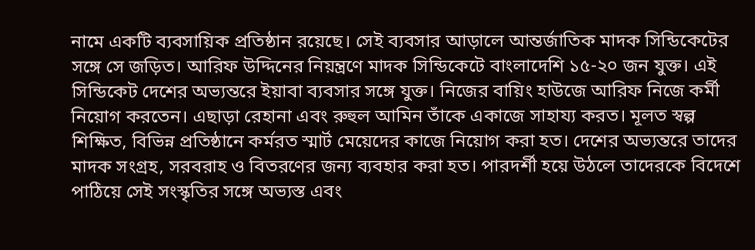নামে একটি ব্যবসায়িক প্রতিষ্ঠান রয়েছে। সেই ব্যবসার আড়ালে আন্তর্জাতিক মাদক সিন্ডিকেটের সঙ্গে সে জড়িত। আরিফ উদ্দিনের নিয়ন্ত্রণে মাদক সিন্ডিকেটে বাংলাদেশি ১৫-২০ জন যুক্ত। এই সিন্ডিকেট দেশের অভ্যন্তরে ইয়াবা ব্যবসার সঙ্গে যুক্ত। নিজের বায়িং হাউজে আরিফ নিজে কর্মী নিয়োগ করতেন। এছাড়া রেহানা এবং রুহুল আমিন তাঁকে একাজে সাহায্য করত। মূলত স্বল্প শিক্ষিত, বিভিন্ন প্রতিষ্ঠানে কর্মরত স্মার্ট মেয়েদের কাজে নিয়োগ করা হত। দেশের অভ্যন্তরে তাদের মাদক সংগ্রহ, সরবরাহ ও বিতরণের জন্য ব্যবহার করা হত। পারদর্শী হয়ে উঠলে তাদেরকে বিদেশে পাঠিয়ে সেই সংস্কৃতির সঙ্গে অভ্যস্ত এবং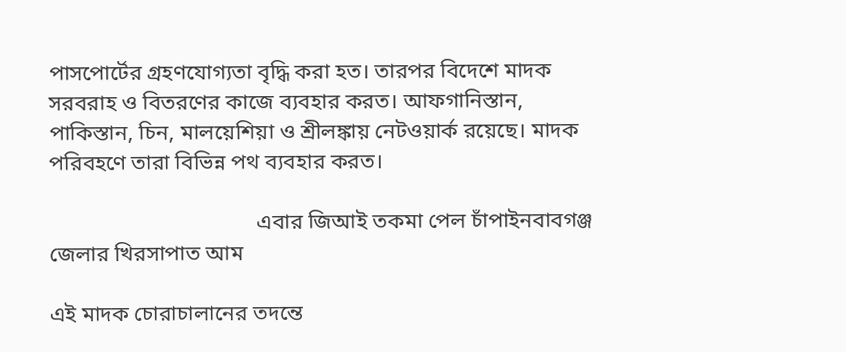পাসপোর্টের গ্রহণযোগ্যতা বৃদ্ধি করা হত। তারপর বিদেশে মাদক সরবরাহ ও বিতরণের কাজে ব্যবহার করত। আফগানিস্তান, পাকিস্তান, চিন, মালয়েশিয়া ও শ্রীলঙ্কায় নেটওয়ার্ক রয়েছে। মাদক পরিবহণে তারা বিভিন্ন পথ ব্যবহার করত।

                                      এবার জিআই তকমা পেল চাঁপাইনবাবগঞ্জ জেলার খিরসাপাত আম

এই মাদক চোরাচালানের তদন্তে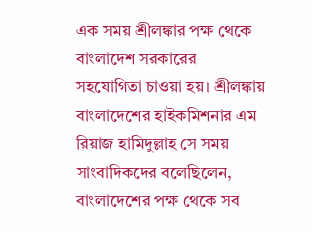এক সময় শ্রীলঙ্কার পক্ষ থেকে বাংলাদেশ সরকারের সহযোগিতা চাওয়া হয়। শ্রীলঙ্কায় বাংলাদেশের হাইকমিশনার এম রিয়াজ হামিদুল্লাহ সে সময় সাংবাদিকদের বলেছিলেন, বাংলাদেশের পক্ষ থেকে সব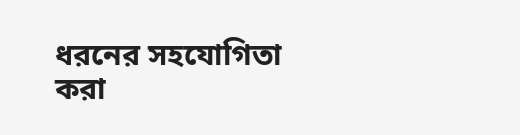ধরনের সহযোগিতা করা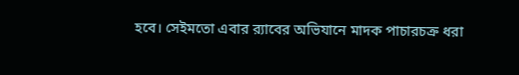হবে। সেইমতো এবার র‌্যাবের অভিযানে মাদক পাচারচক্র ধরা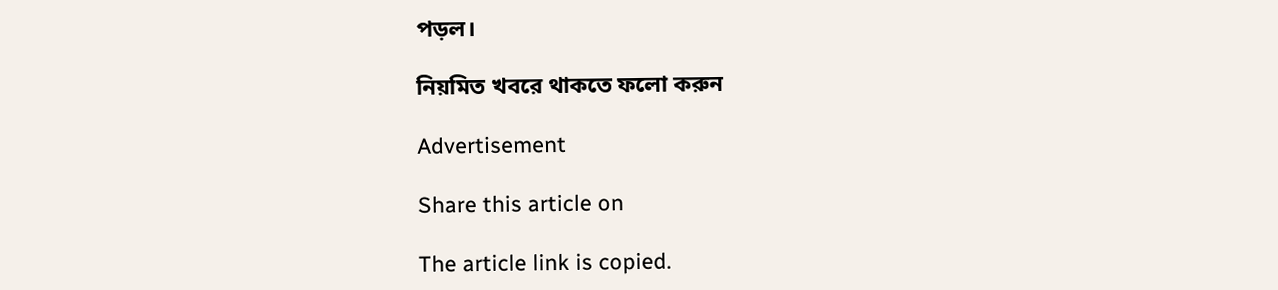পড়ল।

নিয়মিত খবরে থাকতে ফলো করুন

Advertisement

Share this article on

The article link is copied.